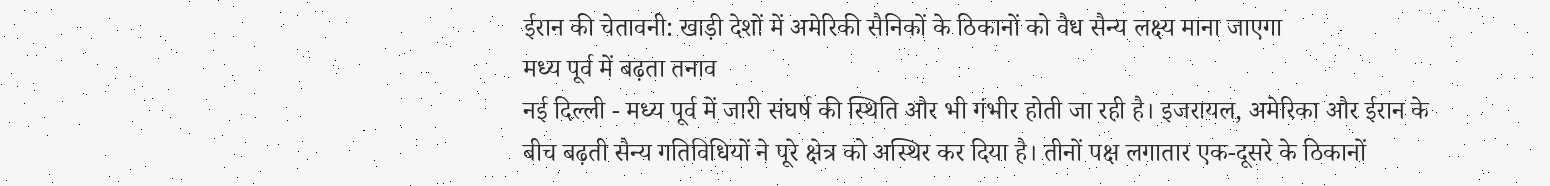ईरान की चेतावनी: खाड़ी देशों में अमेरिकी सैनिकों के ठिकानों को वैध सैन्य लक्ष्य माना जाएगा
मध्य पूर्व में बढ़ता तनाव
नई दिल्ली - मध्य पूर्व में जारी संघर्ष की स्थिति और भी गंभीर होती जा रही है। इजरायल, अमेरिका और ईरान के बीच बढ़ती सैन्य गतिविधियों ने पूरे क्षेत्र को अस्थिर कर दिया है। तीनों पक्ष लगातार एक-दूसरे के ठिकानों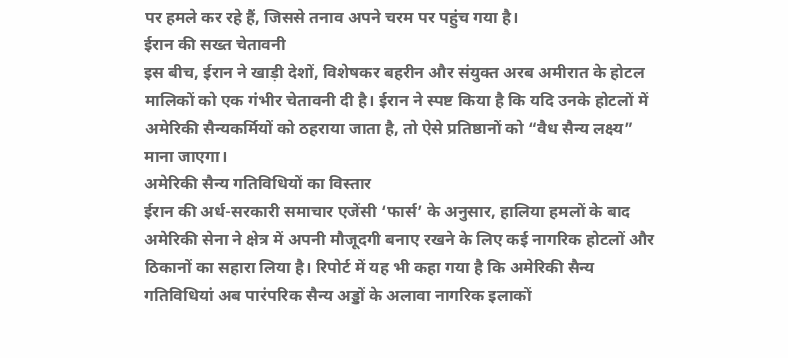पर हमले कर रहे हैं, जिससे तनाव अपने चरम पर पहुंच गया है।
ईरान की सख्त चेतावनी
इस बीच, ईरान ने खाड़ी देशों, विशेषकर बहरीन और संयुक्त अरब अमीरात के होटल मालिकों को एक गंभीर चेतावनी दी है। ईरान ने स्पष्ट किया है कि यदि उनके होटलों में अमेरिकी सैन्यकर्मियों को ठहराया जाता है, तो ऐसे प्रतिष्ठानों को “वैध सैन्य लक्ष्य” माना जाएगा।
अमेरिकी सैन्य गतिविधियों का विस्तार
ईरान की अर्ध-सरकारी समाचार एजेंसी ‘फार्स’ के अनुसार, हालिया हमलों के बाद अमेरिकी सेना ने क्षेत्र में अपनी मौजूदगी बनाए रखने के लिए कई नागरिक होटलों और ठिकानों का सहारा लिया है। रिपोर्ट में यह भी कहा गया है कि अमेरिकी सैन्य गतिविधियां अब पारंपरिक सैन्य अड्डों के अलावा नागरिक इलाकों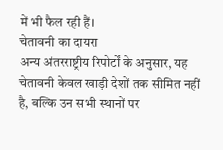में भी फैल रही हैं।
चेतावनी का दायरा
अन्य अंतरराष्ट्रीय रिपोर्टों के अनुसार, यह चेतावनी केवल खाड़ी देशों तक सीमित नहीं है, बल्कि उन सभी स्थानों पर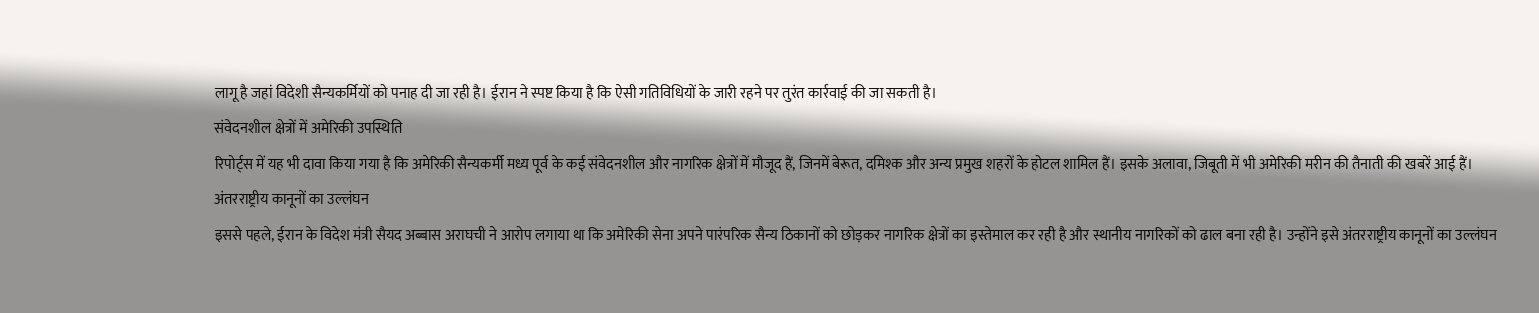लागू है जहां विदेशी सैन्यकर्मियों को पनाह दी जा रही है। ईरान ने स्पष्ट किया है कि ऐसी गतिविधियों के जारी रहने पर तुरंत कार्रवाई की जा सकती है।
संवेदनशील क्षेत्रों में अमेरिकी उपस्थिति
रिपोर्ट्स में यह भी दावा किया गया है कि अमेरिकी सैन्यकर्मी मध्य पूर्व के कई संवेदनशील और नागरिक क्षेत्रों में मौजूद हैं, जिनमें बेरूत, दमिश्क और अन्य प्रमुख शहरों के होटल शामिल हैं। इसके अलावा, जिबूती में भी अमेरिकी मरीन की तैनाती की खबरें आई हैं।
अंतरराष्ट्रीय कानूनों का उल्लंघन
इससे पहले, ईरान के विदेश मंत्री सैयद अब्बास अराघची ने आरोप लगाया था कि अमेरिकी सेना अपने पारंपरिक सैन्य ठिकानों को छोड़कर नागरिक क्षेत्रों का इस्तेमाल कर रही है और स्थानीय नागरिकों को ढाल बना रही है। उन्होंने इसे अंतरराष्ट्रीय कानूनों का उल्लंघन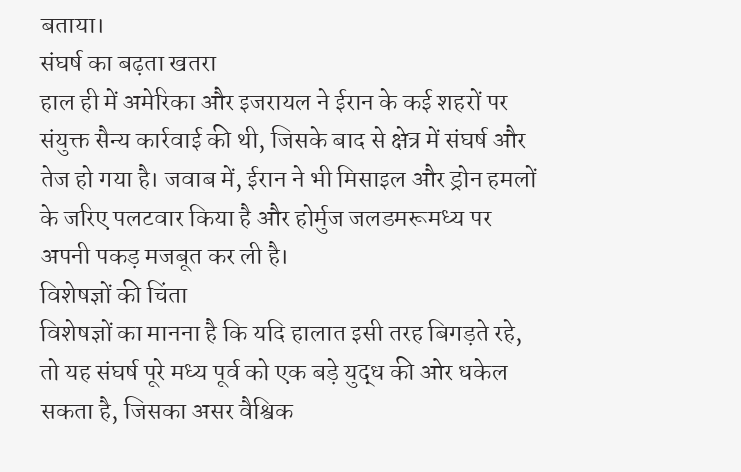बताया।
संघर्ष का बढ़ता खतरा
हाल ही में अमेरिका और इजरायल ने ईरान के कई शहरों पर संयुक्त सैन्य कार्रवाई की थी, जिसके बाद से क्षेत्र में संघर्ष और तेज हो गया है। जवाब में, ईरान ने भी मिसाइल और ड्रोन हमलों के जरिए पलटवार किया है और होर्मुज जलडमरूमध्य पर अपनी पकड़ मजबूत कर ली है।
विशेषज्ञों की चिंता
विशेषज्ञों का मानना है कि यदि हालात इसी तरह बिगड़ते रहे, तो यह संघर्ष पूरे मध्य पूर्व को एक बड़े युद्ध की ओर धकेल सकता है, जिसका असर वैश्विक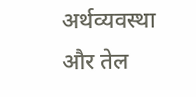अर्थव्यवस्था और तेल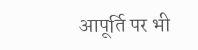आपूर्ति पर भी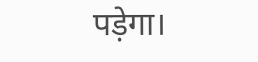पड़ेगा।